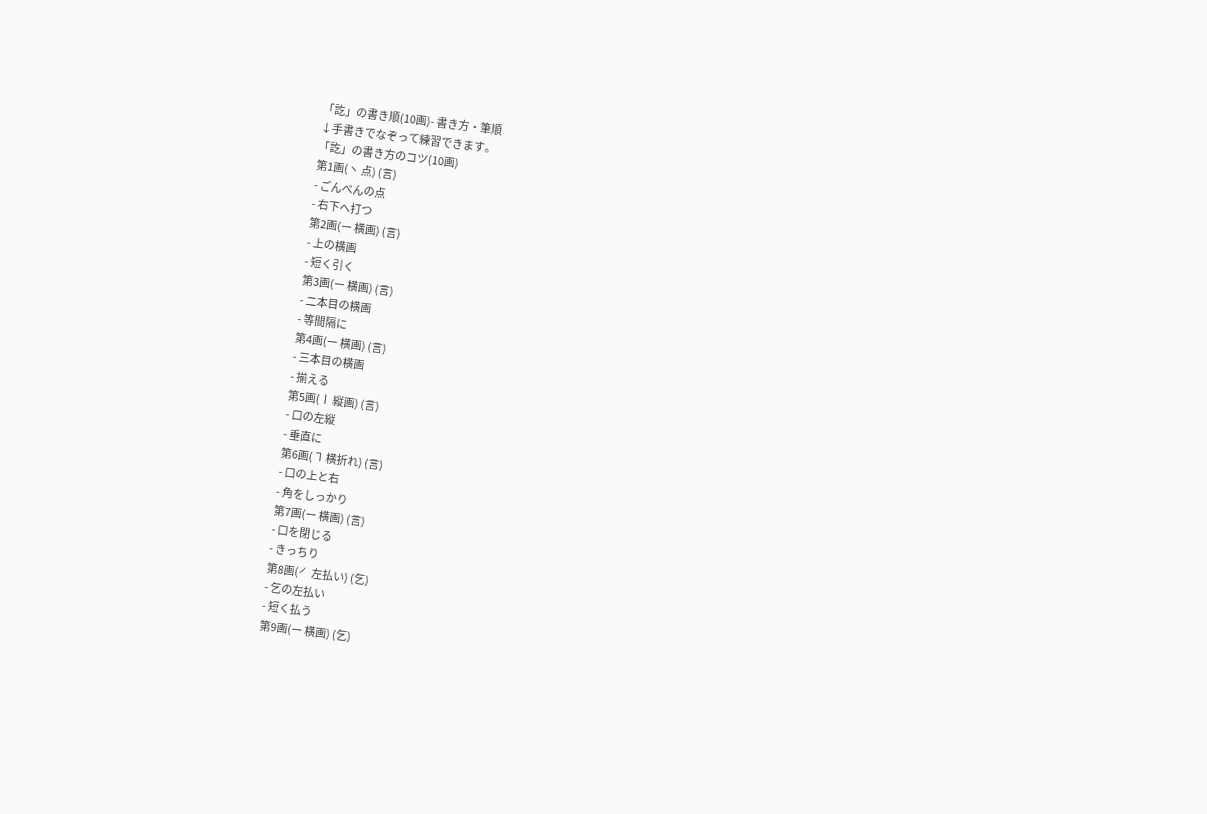「訖」の書き順(10画)- 書き方・筆順
↓手書きでなぞって練習できます。
「訖」の書き方のコツ(10画)
第1画(㇔ 点) (言)
- ごんべんの点
- 右下へ打つ
第2画(㇐ 横画) (言)
- 上の横画
- 短く引く
第3画(㇐ 横画) (言)
- 二本目の横画
- 等間隔に
第4画(㇐ 横画) (言)
- 三本目の横画
- 揃える
第5画(㇑ 縦画) (言)
- 口の左縦
- 垂直に
第6画(㇕ 横折れ) (言)
- 口の上と右
- 角をしっかり
第7画(㇐ 横画) (言)
- 口を閉じる
- きっちり
第8画(㇒ 左払い) (乞)
- 乞の左払い
- 短く払う
第9画(㇐ 横画) (乞)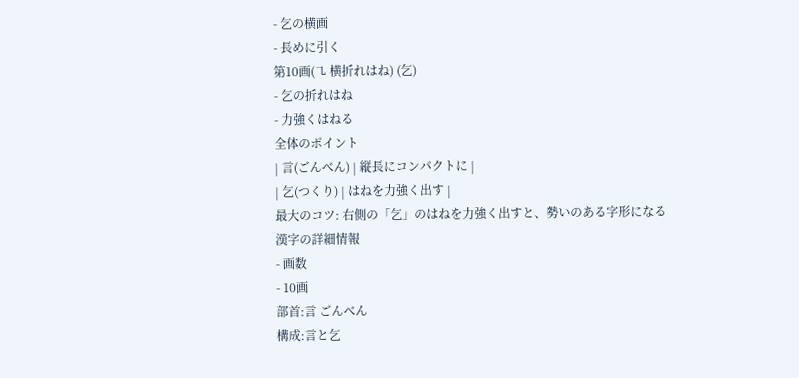- 乞の横画
- 長めに引く
第10画(㇈ 横折れはね) (乞)
- 乞の折れはね
- 力強くはねる
全体のポイント
| 言(ごんべん) | 縦長にコンパクトに |
| 乞(つくり) | はねを力強く出す |
最大のコツ: 右側の「乞」のはねを力強く出すと、勢いのある字形になる
漢字の詳細情報
- 画数
- 10画
部首:言 ごんべん
構成:言と乞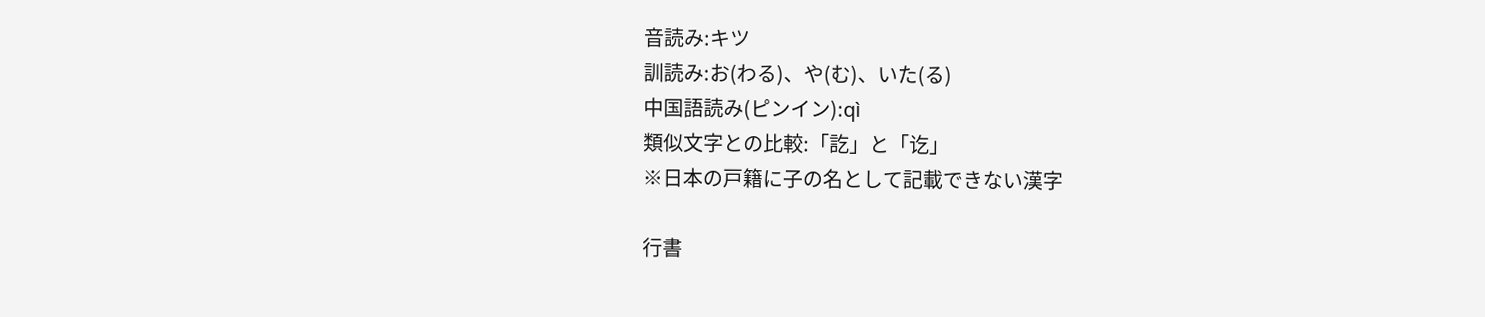音読み:キツ
訓読み:お(わる)、や(む)、いた(る)
中国語読み(ピンイン):qì
類似文字との比較:「訖」と「讫」
※日本の戸籍に子の名として記載できない漢字

行書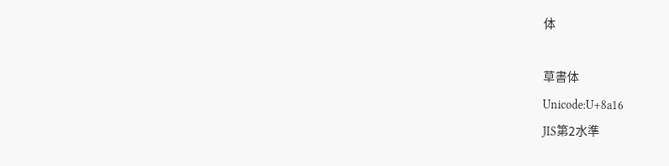体

草書体
Unicode:U+8a16
JIS第2水準